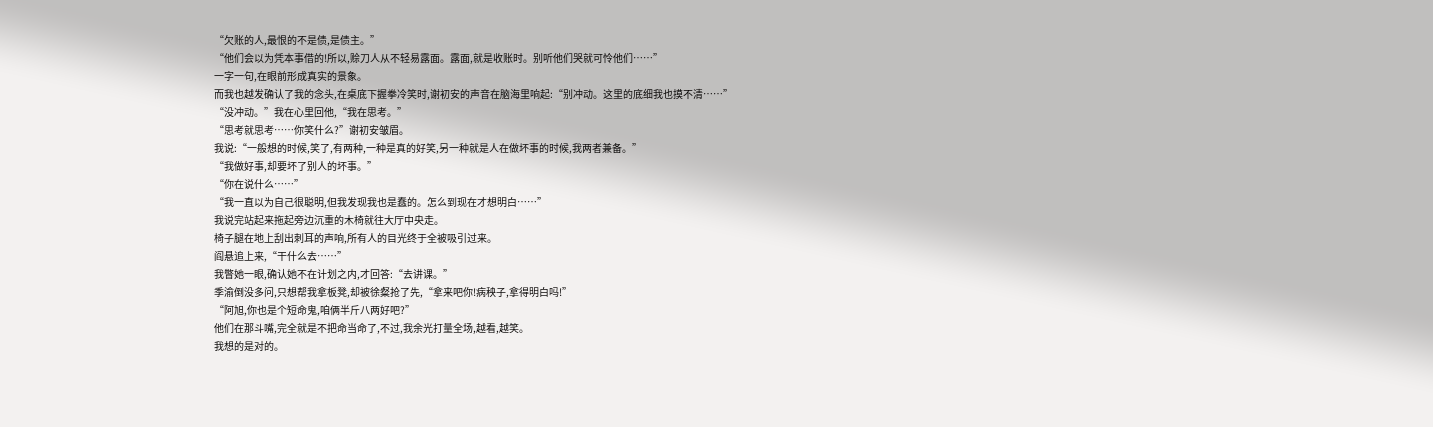“欠账的人,最恨的不是债,是债主。”
“他们会以为凭本事借的!所以,赊刀人从不轻易露面。露面,就是收账时。别听他们哭就可怜他们……”
一字一句,在眼前形成真实的景象。
而我也越发确认了我的念头,在桌底下握拳冷笑时,谢初安的声音在脑海里响起:“别冲动。这里的底细我也摸不清……”
“没冲动。”我在心里回他,“我在思考。”
“思考就思考……你笑什么?”谢初安皱眉。
我说:“一般想的时候,笑了,有两种,一种是真的好笑,另一种就是人在做坏事的时候,我两者兼备。”
“我做好事,却要坏了别人的坏事。”
“你在说什么……”
“我一直以为自己很聪明,但我发现我也是蠢的。怎么到现在才想明白……”
我说完站起来拖起旁边沉重的木椅就往大厅中央走。
椅子腿在地上刮出刺耳的声响,所有人的目光终于全被吸引过来。
阎悬追上来,“干什么去……”
我瞥她一眼,确认她不在计划之内,才回答:“去讲课。”
季渝倒没多问,只想帮我拿板凳,却被徐粲抢了先,“拿来吧你!病秧子,拿得明白吗!”
“阿旭,你也是个短命鬼,咱俩半斤八两好吧?”
他们在那斗嘴,完全就是不把命当命了,不过,我余光打量全场,越看,越笑。
我想的是对的。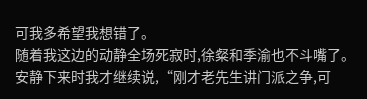可我多希望我想错了。
随着我这边的动静全场死寂时,徐粲和季渝也不斗嘴了。
安静下来时我才继续说,“刚才老先生讲门派之争,可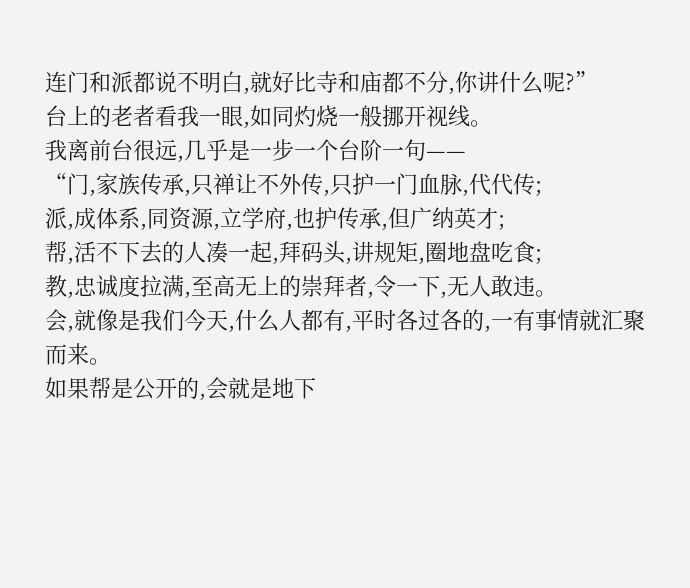连门和派都说不明白,就好比寺和庙都不分,你讲什么呢?”
台上的老者看我一眼,如同灼烧一般挪开视线。
我离前台很远,几乎是一步一个台阶一句——
“门,家族传承,只禅让不外传,只护一门血脉,代代传;
派,成体系,同资源,立学府,也护传承,但广纳英才;
帮,活不下去的人凑一起,拜码头,讲规矩,圈地盘吃食;
教,忠诚度拉满,至高无上的崇拜者,令一下,无人敢违。
会,就像是我们今天,什么人都有,平时各过各的,一有事情就汇聚而来。
如果帮是公开的,会就是地下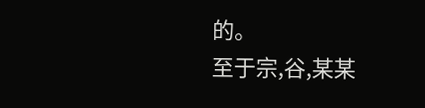的。
至于宗,谷,某某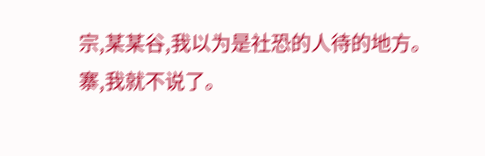宗,某某谷,我以为是社恐的人待的地方。
寨,我就不说了。